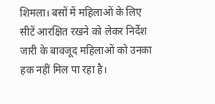शिमला। बसों में महिलाओं के लिए सीटें आरक्षित रखने को लेकर निर्देश जारी के बावजूद महिलाओं को उनका हक नहीं मिल पा रहा है।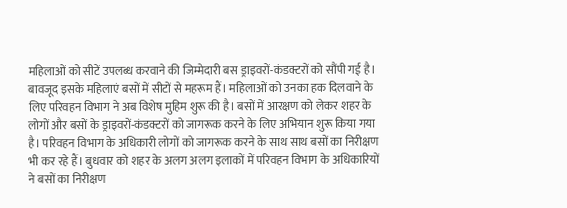महिलाओं को सीटें उपलब्ध करवाने की जिम्मेदारी बस ड्राइवरों-कंडक्टरों को सौंपी गई है। बावजूद इसके महिलाएं बसों में सीटों से महरूम हैं। महिलाओं को उनका हक दिलवाने के लिए परिवहन विभाग ने अब विशेष मुहिम शुरू की है। बसों में आरक्षण को लेकर शहर के लोगों और बसों के ड्राइवरों-कंडक्टरों को जागरूक करने के लिए अभियान शुरू किया गया है। परिवहन विभाग के अधिकारी लोगों को जागरूक करने के साथ साथ बसों का निरीक्षण भी कर रहे हैं। बुधवार को शहर के अलग अलग इलाकों में परिवहन विभाग के अधिकारियों ने बसों का निरीक्षण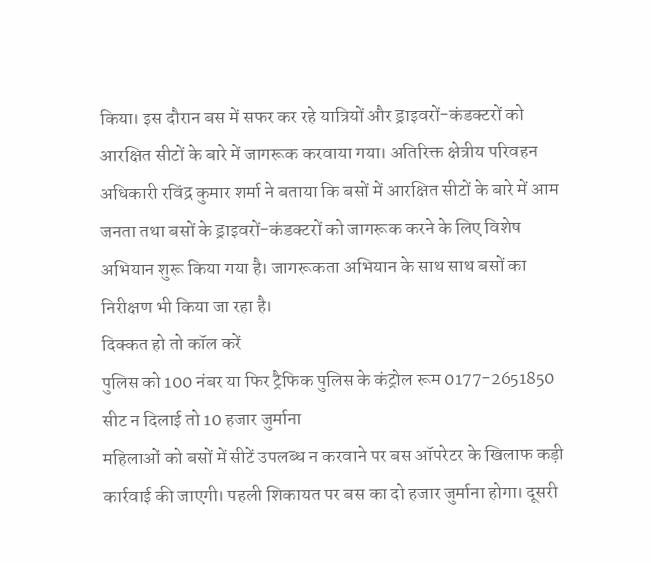किया। इस दौरान बस में सफर कर रहे यात्रियों और ड्राइवरों-कंडक्टरों को आरक्षित सीटों के बारे में जागरूक करवाया गया। अतिरिक्त क्षेत्रीय परिवहन अधिकारी रविंद्र कुमार शर्मा ने बताया कि बसों में आरक्षित सीटों के बारे में आम जनता तथा बसों के ड्राइवरों-कंडक्टरों को जागरूक करने के लिए विशेष अभियान शुरू किया गया है। जागरूकता अभियान के साथ साथ बसों का निरीक्षण भी किया जा रहा है।
दिक्कत हो तो कॉल करें
पुलिस को 100 नंबर या फिर ट्रैफिक पुलिस के कंट्रोल रूम 0177-2651850
सीट न दिलाई तो 10 हजार जुर्माना
महिलाओं को बसों में सीटें उपलब्ध न करवाने पर बस ऑपरेटर के खिलाफ कड़ी कार्रवाई की जाएगी। पहली शिकायत पर बस का दो हजार जुर्माना होगा। दूसरी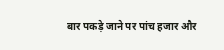बार पकड़े जाने पर पांच हजार और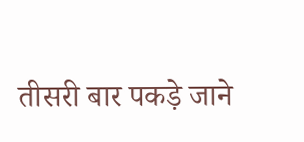तीसरी बार पकड़े जाने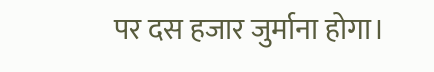पर दस हजार जुर्माना होगा।